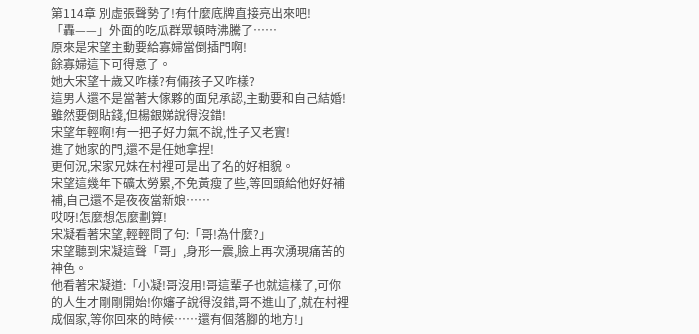第114章 別虛張聲勢了!有什麼底牌直接亮出來吧!
「轟——」外面的吃瓜群眾頓時沸騰了……
原來是宋望主動要給寡婦當倒插門啊!
餘寡婦這下可得意了。
她大宋望十歲又咋樣?有倆孩子又咋樣?
這男人還不是當著大傢夥的面兒承認,主動要和自己結婚!
雖然要倒貼錢,但楊銀娣說得沒錯!
宋望年輕啊!有一把子好力氣不說,性子又老實!
進了她家的門,還不是任她拿捏!
更何況,宋家兄妹在村裡可是出了名的好相貌。
宋望這幾年下礦太勞累,不免黃瘦了些,等回頭給他好好補補,自己還不是夜夜當新娘……
哎呀!怎麼想怎麼劃算!
宋凝看著宋望,輕輕問了句:「哥!為什麼?」
宋望聽到宋凝這聲「哥」,身形一震,臉上再次湧現痛苦的神色。
他看著宋凝道:「小凝!哥沒用!哥這輩子也就這樣了,可你的人生才剛剛開始!你嬸子說得沒錯,哥不進山了,就在村裡成個家,等你回來的時候……還有個落腳的地方!」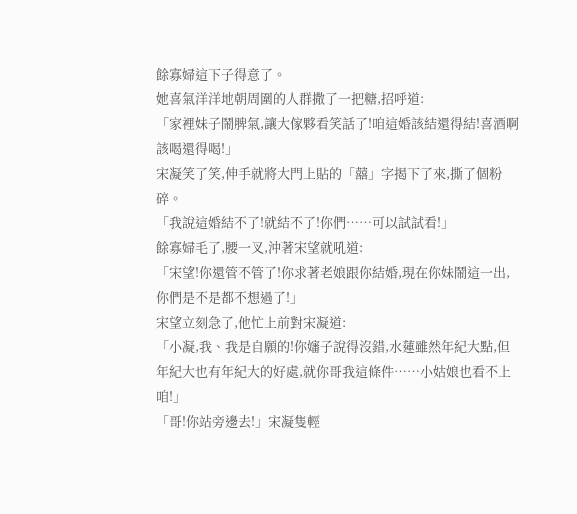餘寡婦這下子得意了。
她喜氣洋洋地朝周圍的人群撒了一把糖,招呼道:
「家裡妹子鬧脾氣,讓大傢夥看笑話了!咱這婚該結還得結!喜酒啊該喝還得喝!」
宋凝笑了笑,伸手就將大門上貼的「囍」字揭下了來,撕了個粉碎。
「我說這婚結不了!就結不了!你們……可以試試看!」
餘寡婦毛了,腰一叉,沖著宋望就吼道:
「宋望!你還管不管了!你求著老娘跟你結婚,現在你妹鬧這一出,你們是不是都不想過了!」
宋望立刻急了,他忙上前對宋凝道:
「小凝,我、我是自願的!你嬸子說得沒錯,水蓮雖然年紀大點,但年紀大也有年紀大的好處,就你哥我這條件……小姑娘也看不上咱!」
「哥!你站旁邊去!」宋凝隻輕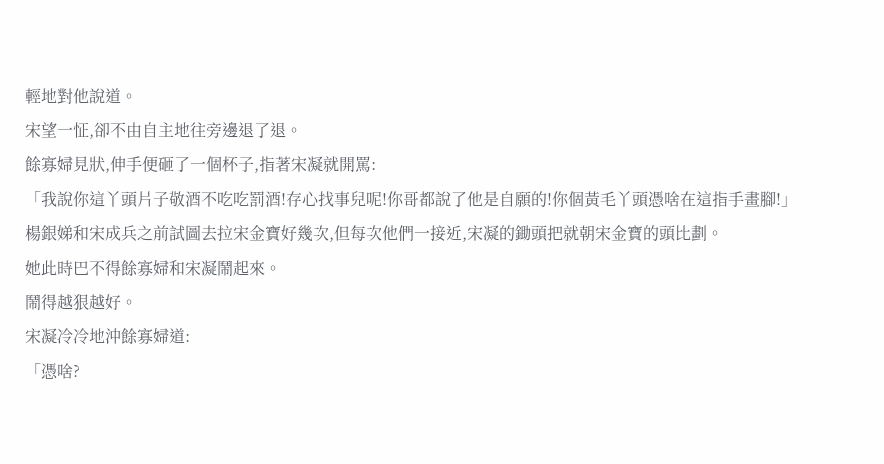輕地對他說道。
宋望一怔,卻不由自主地往旁邊退了退。
餘寡婦見狀,伸手便砸了一個杯子,指著宋凝就開罵:
「我說你這丫頭片子敬酒不吃吃罰酒!存心找事兒呢!你哥都說了他是自願的!你個黃毛丫頭憑啥在這指手畫腳!」
楊銀娣和宋成兵之前試圖去拉宋金寶好幾次,但每次他們一接近,宋凝的鋤頭把就朝宋金寶的頭比劃。
她此時巴不得餘寡婦和宋凝鬧起來。
鬧得越狠越好。
宋凝冷冷地沖餘寡婦道:
「憑啥?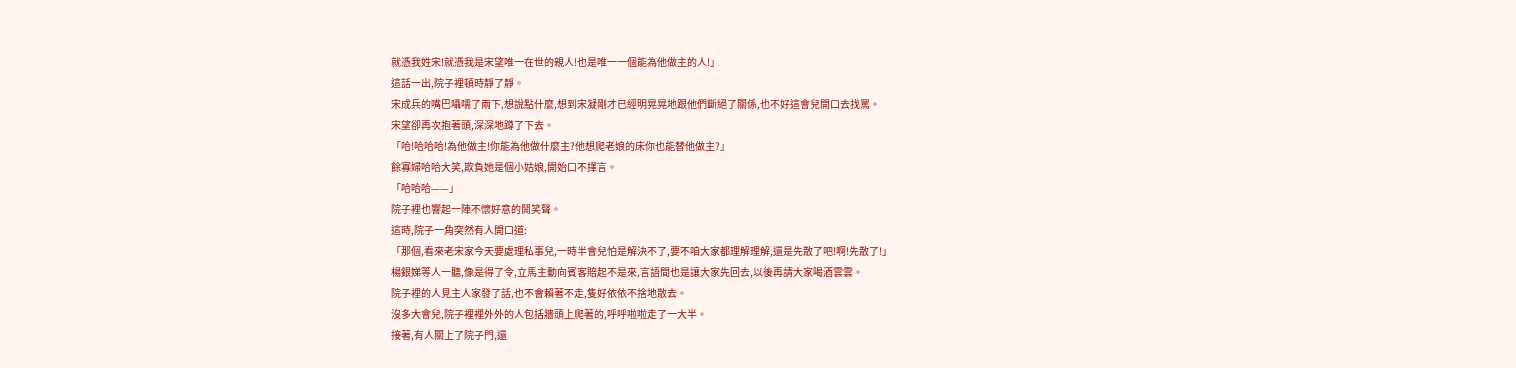就憑我姓宋!就憑我是宋望唯一在世的親人!也是唯一一個能為他做主的人!」
這話一出,院子裡頓時靜了靜。
宋成兵的嘴巴囁嚅了兩下,想說點什麼,想到宋凝剛才已經明晃晃地跟他們斷絕了關係,也不好這會兒開口去找罵。
宋望卻再次抱著頭,深深地蹲了下去。
「哈!哈哈哈!為他做主!你能為他做什麼主?他想爬老娘的床你也能替他做主?」
餘寡婦哈哈大笑,欺負她是個小姑娘,開始口不擇言。
「哈哈哈——」
院子裡也響起一陣不懷好意的鬨笑聲。
這時,院子一角突然有人開口道:
「那個,看來老宋家今天要處理私事兒,一時半會兒怕是解決不了,要不咱大家都理解理解,還是先散了吧!啊!先散了!」
楊銀娣等人一聽,像是得了令,立馬主動向賓客賠起不是來,言語間也是讓大家先回去,以後再請大家喝酒雲雲。
院子裡的人見主人家發了話,也不會賴著不走,隻好依依不捨地散去。
沒多大會兒,院子裡裡外外的人包括牆頭上爬著的,呼呼啦啦走了一大半。
接著,有人關上了院子門,還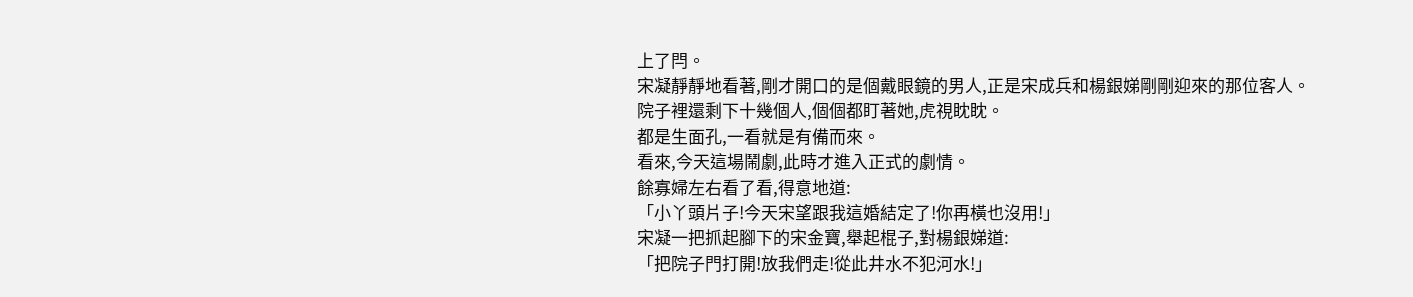上了閂。
宋凝靜靜地看著,剛才開口的是個戴眼鏡的男人,正是宋成兵和楊銀娣剛剛迎來的那位客人。
院子裡還剩下十幾個人,個個都盯著她,虎視眈眈。
都是生面孔,一看就是有備而來。
看來,今天這場鬧劇,此時才進入正式的劇情。
餘寡婦左右看了看,得意地道:
「小丫頭片子!今天宋望跟我這婚結定了!你再橫也沒用!」
宋凝一把抓起腳下的宋金寶,舉起棍子,對楊銀娣道:
「把院子門打開!放我們走!從此井水不犯河水!」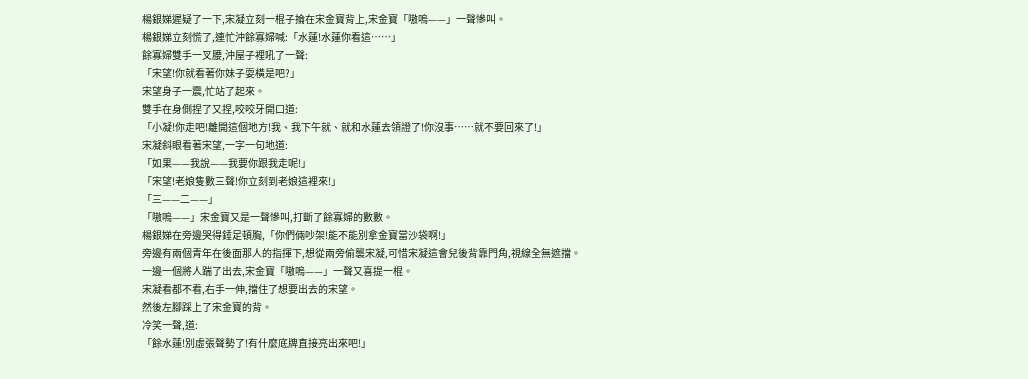楊銀娣遲疑了一下,宋凝立刻一棍子掄在宋金寶背上,宋金寶「嗷嗚——」一聲慘叫。
楊銀娣立刻慌了,連忙沖餘寡婦喊:「水蓮!水蓮你看這……」
餘寡婦雙手一叉腰,沖屋子裡吼了一聲:
「宋望!你就看著你妹子耍橫是吧?」
宋望身子一震,忙站了起來。
雙手在身側捏了又捏,咬咬牙開口道:
「小凝!你走吧!離開這個地方!我、我下午就、就和水蓮去領證了!你沒事……就不要回來了!」
宋凝斜眼看著宋望,一字一句地道:
「如果——我說——我要你跟我走呢!」
「宋望!老娘隻數三聲!你立刻到老娘這裡來!」
「三——二——」
「嗷嗚——」宋金寶又是一聲慘叫,打斷了餘寡婦的數數。
楊銀娣在旁邊哭得錘足頓胸,「你們倆吵架!能不能別拿金寶當沙袋啊!」
旁邊有兩個青年在後面那人的指揮下,想從兩旁偷襲宋凝,可惜宋凝這會兒後背靠門角,視線全無遮擋。
一邊一個將人踹了出去,宋金寶「嗷嗚——」一聲又喜提一棍。
宋凝看都不看,右手一伸,擋住了想要出去的宋望。
然後左腳踩上了宋金寶的背。
冷笑一聲,道:
「餘水蓮!別虛張聲勢了!有什麼底牌直接亮出來吧!」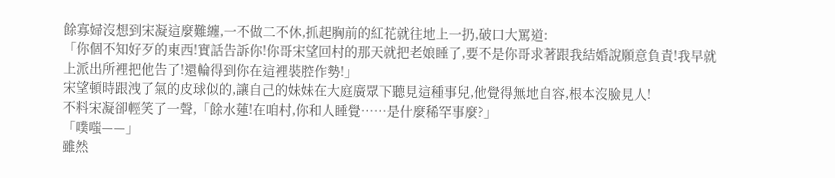餘寡婦沒想到宋凝這麼難纏,一不做二不休,抓起胸前的紅花就往地上一扔,破口大罵道:
「你個不知好歹的東西!實話告訴你!你哥宋望回村的那天就把老娘睡了,要不是你哥求著跟我結婚說願意負責!我早就上派出所裡把他告了!還輪得到你在這裡裝腔作勢!」
宋望頓時跟洩了氣的皮球似的,讓自己的妹妹在大庭廣眾下聽見這種事兒,他覺得無地自容,根本沒臉見人!
不料宋凝卻輕笑了一聲,「餘水蓮!在咱村,你和人睡覺……是什麼稀罕事麼?」
「噗嗤——」
雖然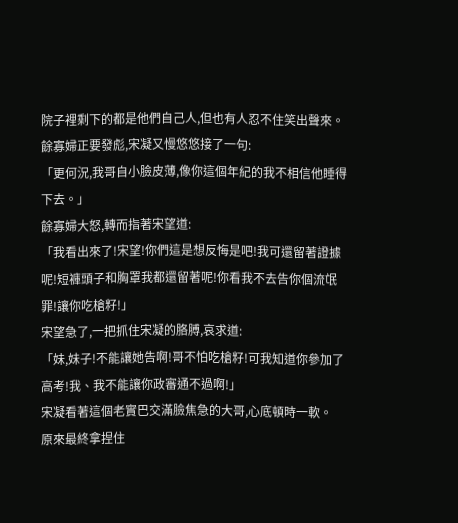院子裡剩下的都是他們自己人,但也有人忍不住笑出聲來。
餘寡婦正要發彪,宋凝又慢悠悠接了一句:
「更何況,我哥自小臉皮薄,像你這個年紀的我不相信他睡得下去。」
餘寡婦大怒,轉而指著宋望道:
「我看出來了!宋望!你們這是想反悔是吧!我可還留著證據呢!短褲頭子和胸罩我都還留著呢!你看我不去告你個流氓罪!讓你吃槍籽!」
宋望急了,一把抓住宋凝的胳膊,哀求道:
「妹,妹子!不能讓她告啊!哥不怕吃槍籽!可我知道你參加了高考!我、我不能讓你政審通不過啊!」
宋凝看著這個老實巴交滿臉焦急的大哥,心底頓時一軟。
原來最終拿捏住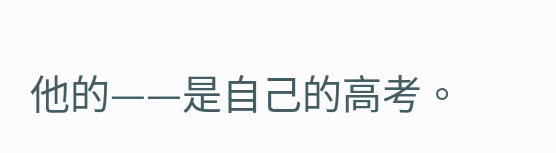他的——是自己的高考。